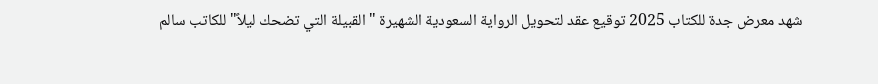شهد معرض جدة للكتاب 2025 توقيع عقد لتحويل الرواية السعودية الشهيرة "القبيلة التي تضحك ليلاً" للكاتب سالم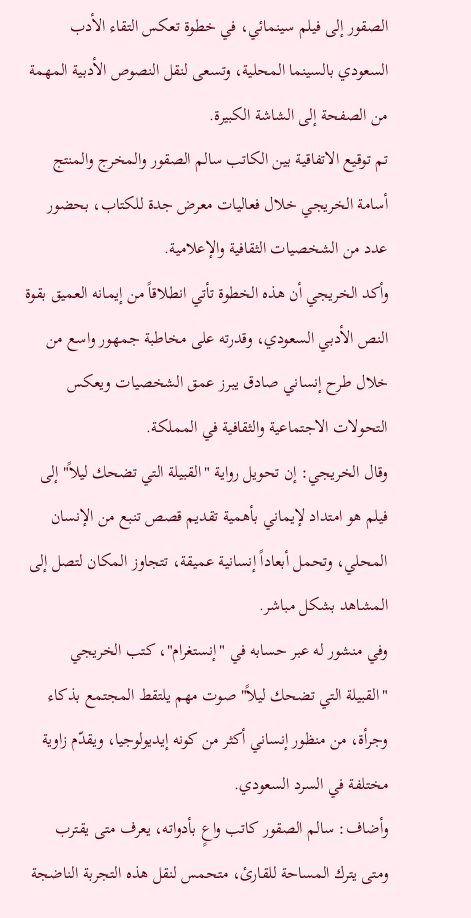الصقور إلى فيلم سينمائي، في خطوة تعكس التقاء الأدب السعودي بالسينما المحلية، وتسعى لنقل النصوص الأدبية المهمة من الصفحة إلى الشاشة الكبيرة.
تم توقيع الاتفاقية بين الكاتب سالم الصقور والمخرج والمنتج أسامة الخريجي خلال فعاليات معرض جدة للكتاب، بحضور عدد من الشخصيات الثقافية والإعلامية.
وأكد الخريجي أن هذه الخطوة تأتي انطلاقاً من إيمانه العميق بقوة النص الأدبي السعودي، وقدرته على مخاطبة جمهور واسع من خلال طرح إنساني صادق يبرز عمق الشخصيات ويعكس التحولات الاجتماعية والثقافية في المملكة.
وقال الخريجي: إن تحويل رواية "القبيلة التي تضحك ليلاً" إلى فيلم هو امتداد لإيماني بأهمية تقديم قصص تنبع من الإنسان المحلي، وتحمل أبعاداً إنسانية عميقة، تتجاوز المكان لتصل إلى المشاهد بشكل مباشر.
وفي منشور له عبر حسابه في "إنستغرام"، كتب الخريجي "القبيلة التي تضحك ليلاً" صوت مهم يلتقط المجتمع بذكاء وجرأة، من منظور إنساني أكثر من كونه إيديولوجيا، ويقدّم زاوية مختلفة في السرد السعودي.
وأضاف: سالم الصقور كاتب واعٍ بأدواته، يعرف متى يقترب ومتى يترك المساحة للقارئ، متحمس لنقل هذه التجربة الناضجة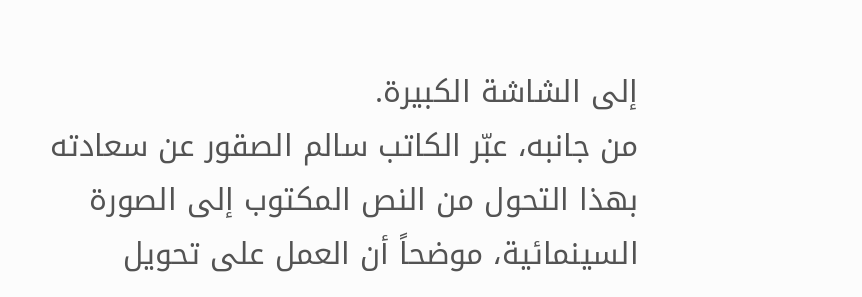إلى الشاشة الكبيرة.
من جانبه، عبّر الكاتب سالم الصقور عن سعادته بهذا التحول من النص المكتوب إلى الصورة السينمائية، موضحاً أن العمل على تحويل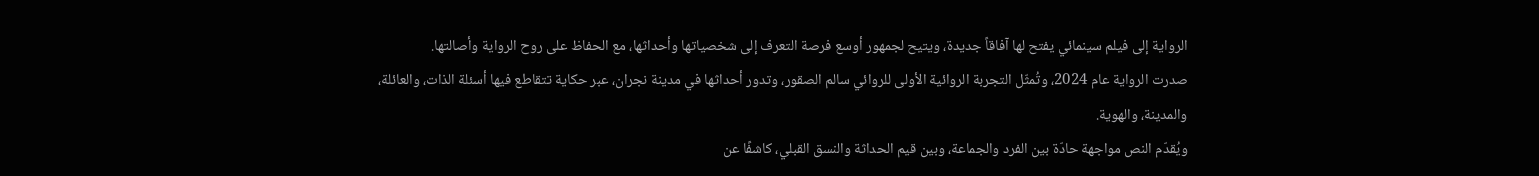الرواية إلى فيلم سينمائي يفتح لها آفاقاً جديدة، ويتيح لجمهور أوسع فرصة التعرف إلى شخصياتها وأحداثها، مع الحفاظ على روح الرواية وأصالتها.
صدرت الرواية عام 2024، وتُمثّل التجربة الروائية الأولى للروائي سالم الصقور، وتدور أحداثها في مدينة نجران، عبر حكاية تتقاطع فيها أسئلة الذات، والعائلة، والمدينة، والهوية.
ويُقدّم النص مواجهة حادّة بين الفرد والجماعة، وبين قيم الحداثة والنسق القبلي، كاشفًا عن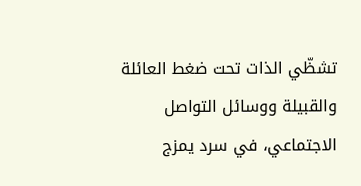تشظّي الذات تحت ضغط العائلة والقبيلة ووسائل التواصل الاجتماعي، في سرد يمزج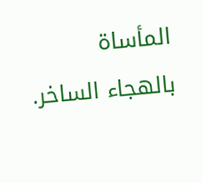المأساة بالهجاء الساخر.